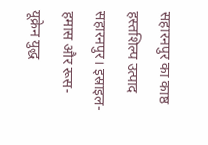सहारनपुर का काष्ठ हस्तशिल्प उत्पाद
सहारनपुर। इस्राइल-हमास और रूस-यूक्रेन युद्ध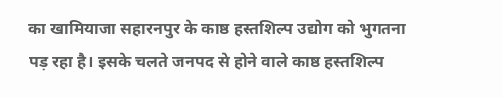का खामियाजा सहारनपुर के काष्ठ हस्तशिल्प उद्योग को भुगतना पड़ रहा है। इसके चलते जनपद से होने वाले काष्ठ हस्तशिल्प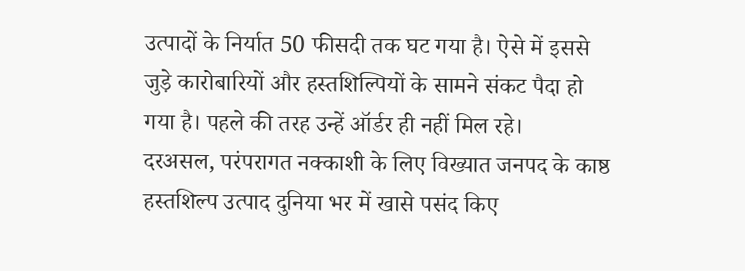उत्पादों के निर्यात 50 फीसदी तक घट गया है। ऐसे में इससे जुड़े कारोबारियों और हस्तशिल्पियों के सामने संकट पैदा हो गया है। पहले की तरह उन्हें ऑर्डर ही नहीं मिल रहे।
दरअसल, परंपरागत नक्काशी के लिए विख्यात जनपद के काष्ठ हस्तशिल्प उत्पाद दुनिया भर में खासे पसंद किए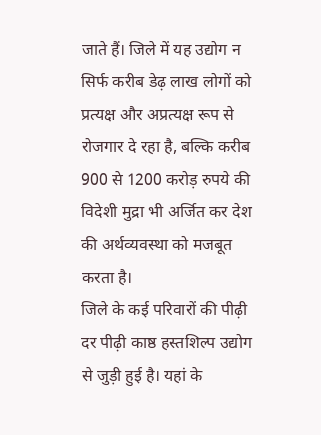जाते हैं। जिले में यह उद्योग न सिर्फ करीब डेढ़ लाख लोगों को प्रत्यक्ष और अप्रत्यक्ष रूप से रोजगार दे रहा है, बल्कि करीब 900 से 1200 करोड़ रुपये की विदेशी मुद्रा भी अर्जित कर देश की अर्थव्यवस्था को मजबूत करता है।
जिले के कई परिवारों की पीढ़ी दर पीढ़ी काष्ठ हस्तशिल्प उद्योग से जुड़ी हुई है। यहां के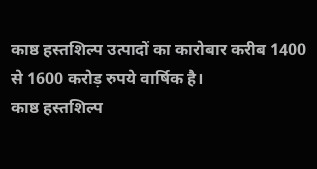काष्ठ हस्तशिल्प उत्पादों का कारोबार करीब 1400 से 1600 करोड़ रुपये वार्षिक है।
काष्ठ हस्तशिल्प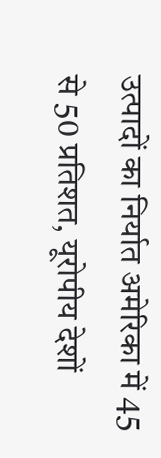उत्पादों का निर्यात अमेरिका में 45 से 50 प्रतिशत, यूरोपीय देशों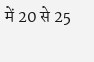में 20 से 25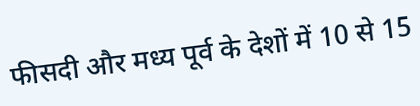फीसदी और मध्य पूर्व के देशों में 10 से 15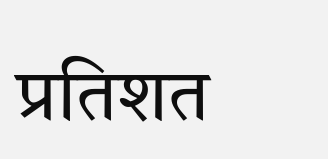प्रतिशत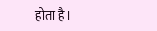होता है।